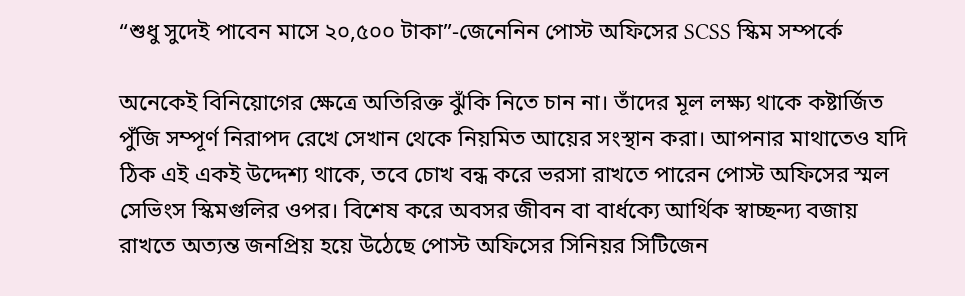“শুধু সুদেই পাবেন মাসে ২০,৫০০ টাকা”-জেনেনিন পোস্ট অফিসের SCSS স্কিম সম্পর্কে

অনেকেই বিনিয়োগের ক্ষেত্রে অতিরিক্ত ঝুঁকি নিতে চান না। তাঁদের মূল লক্ষ্য থাকে কষ্টার্জিত পুঁজি সম্পূর্ণ নিরাপদ রেখে সেখান থেকে নিয়মিত আয়ের সংস্থান করা। আপনার মাথাতেও যদি ঠিক এই একই উদ্দেশ্য থাকে, তবে চোখ বন্ধ করে ভরসা রাখতে পারেন পোস্ট অফিসের স্মল সেভিংস স্কিমগুলির ওপর। বিশেষ করে অবসর জীবন বা বার্ধক্যে আর্থিক স্বাচ্ছন্দ্য বজায় রাখতে অত্যন্ত জনপ্রিয় হয়ে উঠেছে পোস্ট অফিসের সিনিয়র সিটিজেন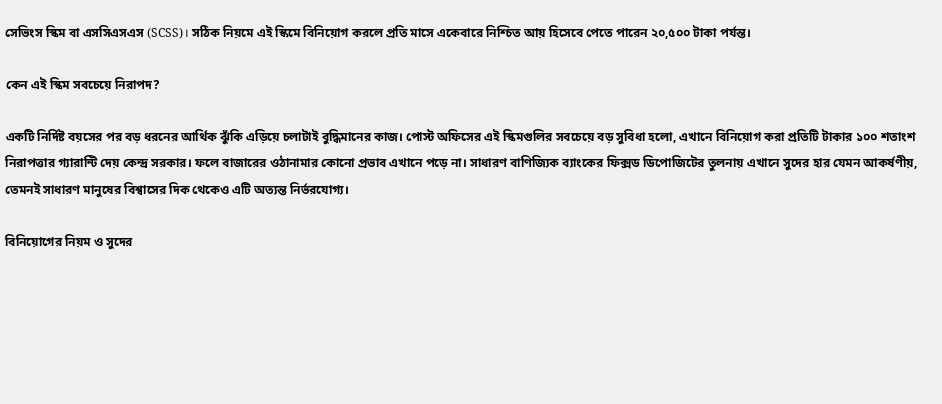সেভিংস স্কিম বা এসসিএসএস (SCSS)। সঠিক নিয়মে এই স্কিমে বিনিয়োগ করলে প্রতি মাসে একেবারে নিশ্চিত আয় হিসেবে পেতে পারেন ২০,৫০০ টাকা পর্যন্ত।

কেন এই স্কিম সবচেয়ে নিরাপদ?

একটি নির্দিষ্ট বয়সের পর বড় ধরনের আর্থিক ঝুঁকি এড়িয়ে চলাটাই বুদ্ধিমানের কাজ। পোস্ট অফিসের এই স্কিমগুলির সবচেয়ে বড় সুবিধা হলো, এখানে বিনিয়োগ করা প্রতিটি টাকার ১০০ শতাংশ নিরাপত্তার গ্যারান্টি দেয় কেন্দ্র সরকার। ফলে বাজারের ওঠানামার কোনো প্রভাব এখানে পড়ে না। সাধারণ বাণিজ্যিক ব্যাংকের ফিক্সড ডিপোজিটের তুলনায় এখানে সুদের হার যেমন আকর্ষণীয়, তেমনই সাধারণ মানুষের বিশ্বাসের দিক থেকেও এটি অত্যন্ত নির্ভরযোগ্য।

বিনিয়োগের নিয়ম ও সুদের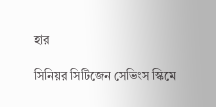হার

সিনিয়র সিটিজেন সেভিংস স্কিমে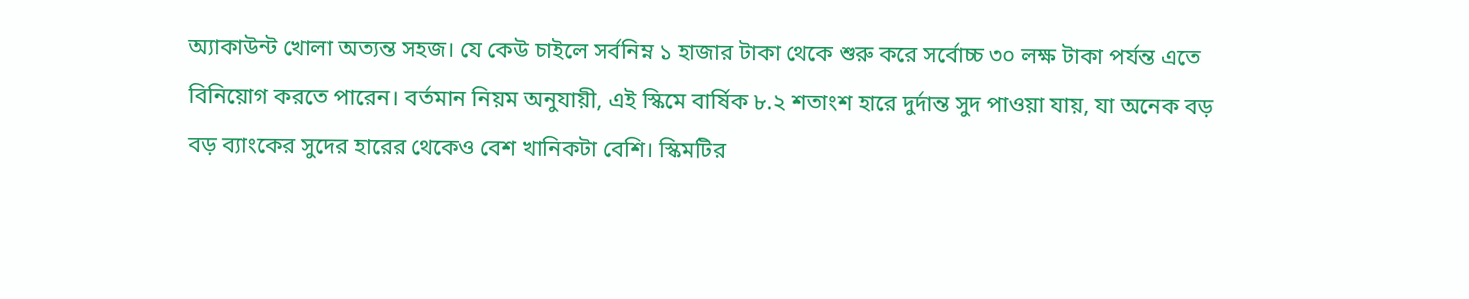অ্যাকাউন্ট খোলা অত্যন্ত সহজ। যে কেউ চাইলে সর্বনিম্ন ১ হাজার টাকা থেকে শুরু করে সর্বোচ্চ ৩০ লক্ষ টাকা পর্যন্ত এতে বিনিয়োগ করতে পারেন। বর্তমান নিয়ম অনুযায়ী, এই স্কিমে বার্ষিক ৮.২ শতাংশ হারে দুর্দান্ত সুদ পাওয়া যায়, যা অনেক বড় বড় ব্যাংকের সুদের হারের থেকেও বেশ খানিকটা বেশি। স্কিমটির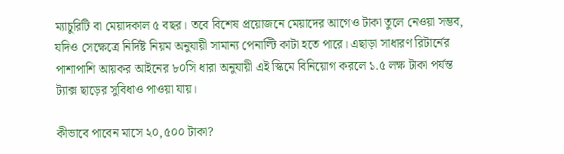ম্যাচুরিটি বা মেয়াদকাল ৫ বছর। তবে বিশেষ প্রয়োজনে মেয়াদের আগেও টাকা তুলে নেওয়া সম্ভব, যদিও সেক্ষেত্রে নির্দিষ্ট নিয়ম অনুযায়ী সামান্য পেনাল্টি কাটা হতে পারে। এছাড়া সাধারণ রিটার্নের পাশাপাশি আয়কর আইনের ৮০সি ধারা অনুযায়ী এই স্কিমে বিনিয়োগ করলে ১.৫ লক্ষ টাকা পর্যন্ত ট্যাক্স ছাড়ের সুবিধাও পাওয়া যায়।

কীভাবে পাবেন মাসে ২০,৫০০ টাকা?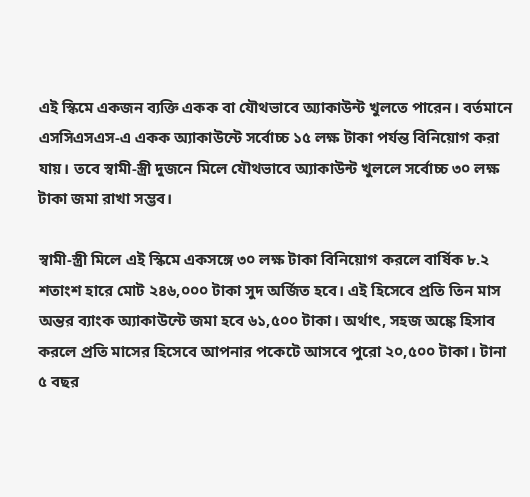এই স্কিমে একজন ব্যক্তি একক বা যৌথভাবে অ্যাকাউন্ট খুলতে পারেন। বর্তমানে এসসিএসএস-এ একক অ্যাকাউন্টে সর্বোচ্চ ১৫ লক্ষ টাকা পর্যন্ত বিনিয়োগ করা যায়। তবে স্বামী-স্ত্রী দুজনে মিলে যৌথভাবে অ্যাকাউন্ট খুললে সর্বোচ্চ ৩০ লক্ষ টাকা জমা রাখা সম্ভব।

স্বামী-স্ত্রী মিলে এই স্কিমে একসঙ্গে ৩০ লক্ষ টাকা বিনিয়োগ করলে বার্ষিক ৮.২ শতাংশ হারে মোট ২৪৬,০০০ টাকা সুদ অর্জিত হবে। এই হিসেবে প্রতি তিন মাস অন্তর ব্যাংক অ্যাকাউন্টে জমা হবে ৬১,৫০০ টাকা। অর্থাৎ, সহজ অঙ্কে হিসাব করলে প্রতি মাসের হিসেবে আপনার পকেটে আসবে পুরো ২০,৫০০ টাকা। টানা ৫ বছর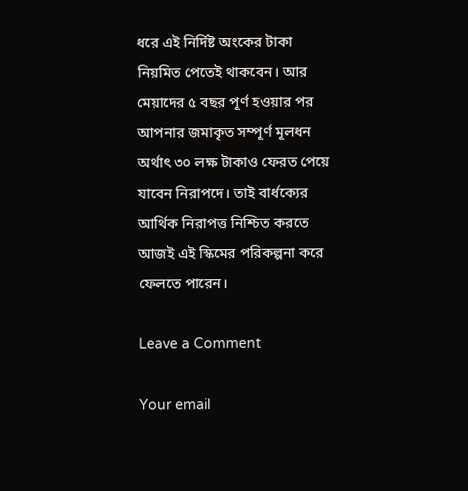ধরে এই নির্দিষ্ট অংকের টাকা নিয়মিত পেতেই থাকবেন। আর মেয়াদের ৫ বছর পূর্ণ হওয়ার পর আপনার জমাকৃত সম্পূর্ণ মূলধন অর্থাৎ ৩০ লক্ষ টাকাও ফেরত পেয়ে যাবেন নিরাপদে। তাই বার্ধক্যের আর্থিক নিরাপত্ত নিশ্চিত করতে আজই এই স্কিমের পরিকল্পনা করে ফেলতে পারেন।

Leave a Comment

Your email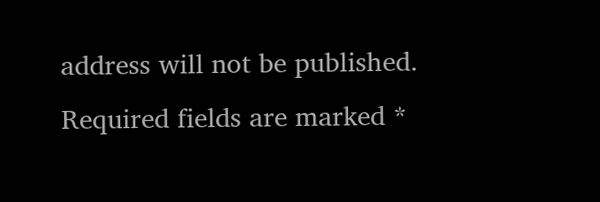address will not be published. Required fields are marked *